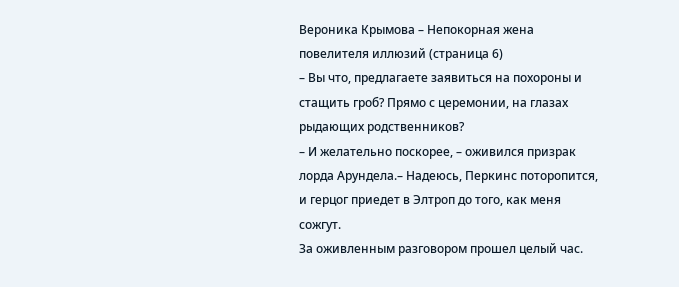Вероника Крымова – Непокорная жена повелителя иллюзий (страница 6)
– Вы что, предлагаете заявиться на похороны и стащить гроб? Прямо с церемонии, на глазах рыдающих родственников?
– И желательно поскорее, – оживился призрак лорда Арундела.– Надеюсь, Перкинс поторопится, и герцог приедет в Элтроп до того, как меня сожгут.
За оживленным разговором прошел целый час.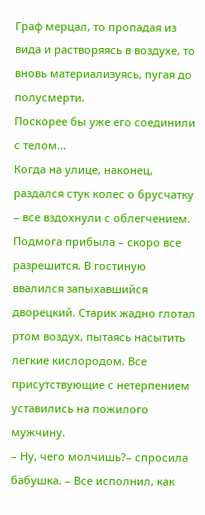Граф мерцал, то пропадая из вида и растворяясь в воздухе, то вновь материализуясь, пугая до полусмерти.
Поскорее бы уже его соединили с телом…
Когда на улице, наконец, раздался стук колес о брусчатку – все вздохнули с облегчением. Подмога прибыла – скоро все разрешится. В гостиную ввалился запыхавшийся дворецкий. Старик жадно глотал ртом воздух, пытаясь насытить легкие кислородом. Все присутствующие с нетерпением уставились на пожилого мужчину.
– Ну, чего молчишь?– спросила бабушка. – Все исполнил, как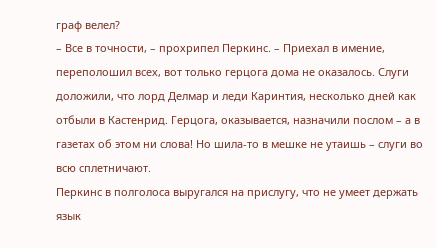граф велел?
– Все в точности, – прохрипел Перкинс. – Приехал в имение, переполошил всех, вот только герцога дома не оказалось. Слуги доложили, что лорд Делмар и леди Каринтия, несколько дней как отбыли в Кастенрид. Герцога, оказывается, назначили послом – а в газетах об этом ни слова! Но шила-то в мешке не утаишь – слуги во всю сплетничают.
Перкинс в полголоса выругался на прислугу, что не умеет держать язык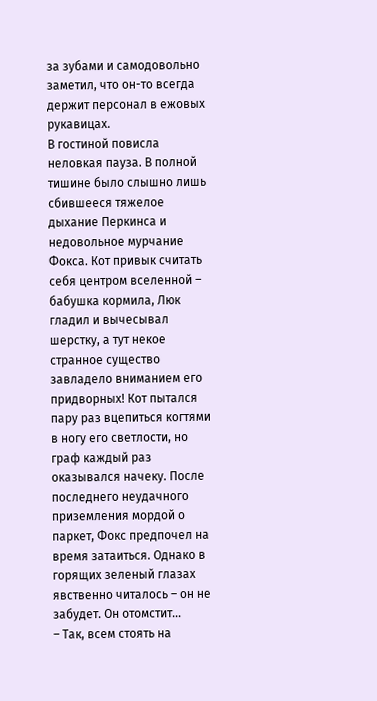за зубами и самодовольно заметил, что он-то всегда держит персонал в ежовых рукавицах.
В гостиной повисла неловкая пауза. В полной тишине было слышно лишь сбившееся тяжелое дыхание Перкинса и недовольное мурчание Фокса. Кот привык считать себя центром вселенной – бабушка кормила, Люк гладил и вычесывал шерстку, а тут некое странное существо завладело вниманием его придворных! Кот пытался пару раз вцепиться когтями в ногу его светлости, но граф каждый раз оказывался начеку. После последнего неудачного приземления мордой о паркет, Фокс предпочел на время затаиться. Однако в горящих зеленый глазах явственно читалось – он не забудет. Он отомстит…
– Так, всем стоять на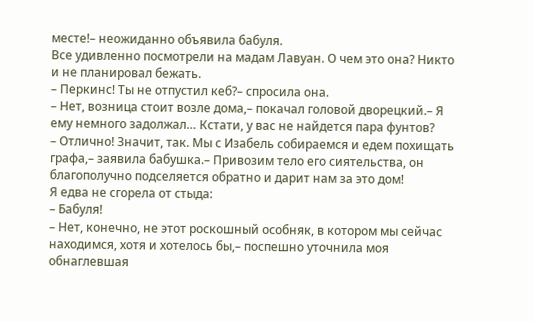месте!– неожиданно объявила бабуля.
Все удивленно посмотрели на мадам Лавуан. О чем это она? Никто и не планировал бежать.
– Перкинс! Ты не отпустил кеб?– спросила она.
– Нет, возница стоит возле дома,– покачал головой дворецкий.– Я ему немного задолжал… Кстати, у вас не найдется пара фунтов?
– Отлично! Значит, так. Мы с Изабель собираемся и едем похищать графа,– заявила бабушка.– Привозим тело его сиятельства, он благополучно подселяется обратно и дарит нам за это дом!
Я едва не сгорела от стыда:
– Бабуля!
– Нет, конечно, не этот роскошный особняк, в котором мы сейчас находимся, хотя и хотелось бы,– поспешно уточнила моя обнаглевшая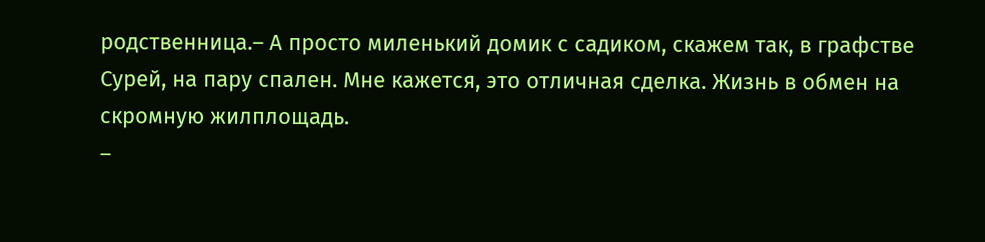родственница.– А просто миленький домик с садиком, скажем так, в графстве Сурей, на пару спален. Мне кажется, это отличная сделка. Жизнь в обмен на скромную жилплощадь.
–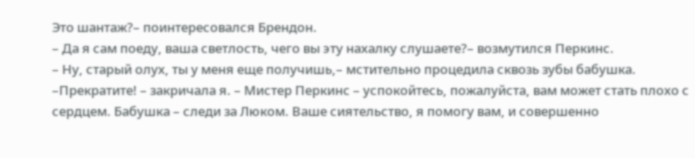Это шантаж?– поинтересовался Брендон.
– Да я сам поеду, ваша светлость, чего вы эту нахалку слушаете?– возмутился Перкинс.
– Ну, старый олух, ты у меня еще получишь,– мстительно процедила сквозь зубы бабушка.
–Прекратите! – закричала я. – Мистер Перкинс – успокойтесь, пожалуйста, вам может стать плохо с сердцем. Бабушка – следи за Люком. Ваше сиятельство, я помогу вам, и совершенно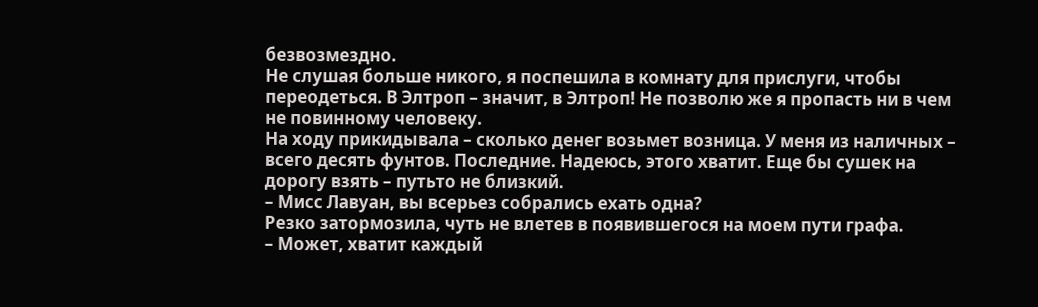безвозмездно.
Не слушая больше никого, я поспешила в комнату для прислуги, чтобы переодеться. В Элтроп – значит, в Элтроп! Не позволю же я пропасть ни в чем не повинному человеку.
На ходу прикидывала – сколько денег возьмет возница. У меня из наличных – всего десять фунтов. Последние. Надеюсь, этого хватит. Еще бы сушек на дорогу взять – путьто не близкий.
– Мисс Лавуан, вы всерьез собрались ехать одна?
Резко затормозила, чуть не влетев в появившегося на моем пути графа.
– Может, хватит каждый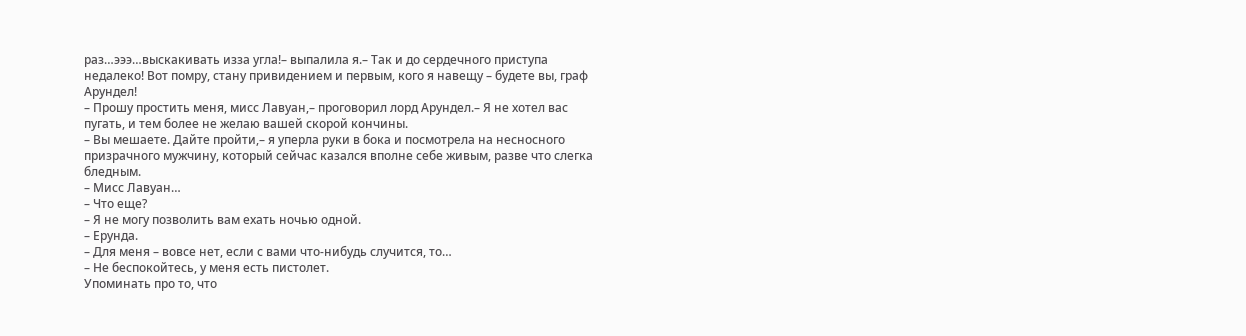раз…эээ…выскакивать изза угла!– выпалила я.– Так и до сердечного приступа недалеко! Вот помру, стану привидением и первым, кого я навещу – будете вы, граф Арундел!
– Прошу простить меня, мисс Лавуан,– проговорил лорд Арундел.– Я не хотел вас пугать, и тем более не желаю вашей скорой кончины.
– Вы мешаете. Дайте пройти,– я уперла руки в бока и посмотрела на несносного призрачного мужчину, который сейчас казался вполне себе живым, разве что слегка бледным.
– Мисс Лавуан…
– Что еще?
– Я не могу позволить вам ехать ночью одной.
– Ерунда.
– Для меня – вовсе нет, если с вами что-нибудь случится, то…
– Не беспокойтесь, у меня есть пистолет.
Упоминать про то, что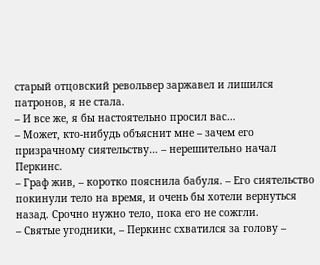старый отцовский револьвер заржавел и лишился патронов, я не стала.
– И все же, я бы настоятельно просил вас…
– Может, кто-нибудь объяснит мне – зачем его призрачному сиятельству… – нерешительно начал Перкинс.
– Граф жив, – коротко пояснила бабуля. – Его сиятельство покинули тело на время, и очень бы хотели вернуться назад. Срочно нужно тело, пока его не сожгли.
– Святые угодники, – Перкинс схватился за голову –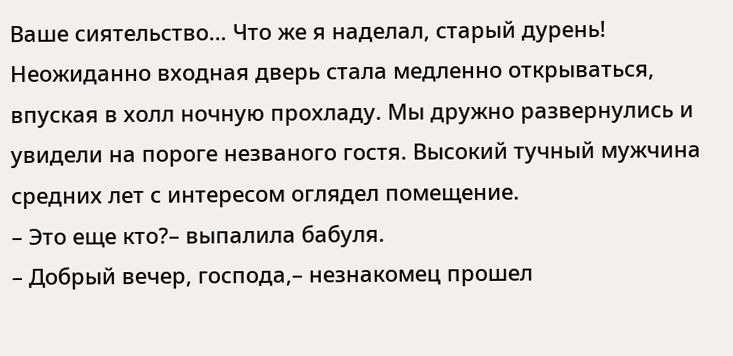Ваше сиятельство… Что же я наделал, старый дурень!
Неожиданно входная дверь стала медленно открываться, впуская в холл ночную прохладу. Мы дружно развернулись и увидели на пороге незваного гостя. Высокий тучный мужчина средних лет с интересом оглядел помещение.
– Это еще кто?– выпалила бабуля.
– Добрый вечер, господа,– незнакомец прошел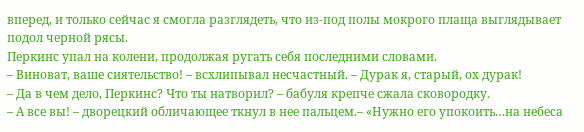вперед, и только сейчас я смогла разглядеть, что из-под полы мокрого плаща выглядывает подол черной рясы.
Перкинс упал на колени, продолжая ругать себя последними словами.
– Виноват, ваше сиятельство! – всхлипывал несчастный. – Дурак я, старый, ох дурак!
– Да в чем дело, Перкинс? Что ты натворил? – бабуля крепче сжала сковородку.
– А все вы! – дворецкий обличающее ткнул в нее пальцем.– «Нужно его упокоить…на небеса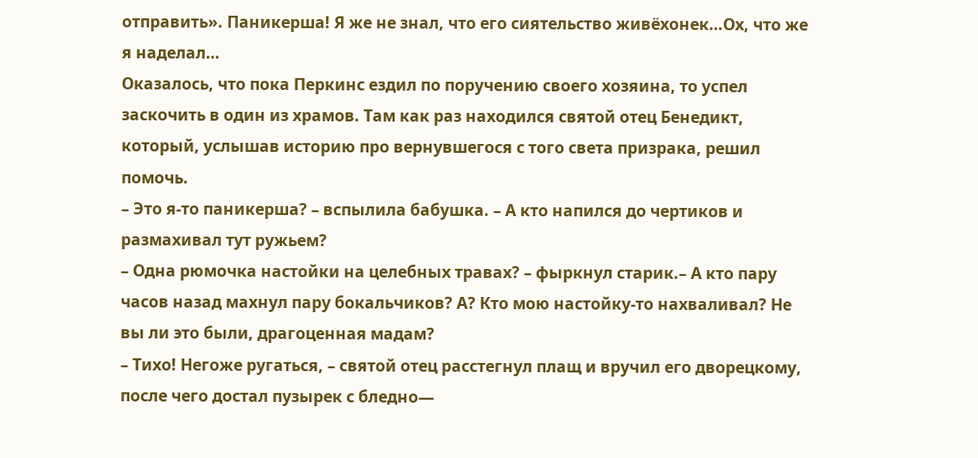отправить». Паникерша! Я же не знал, что его сиятельство живёхонек…Ох, что же я наделал…
Оказалось, что пока Перкинс ездил по поручению своего хозяина, то успел заскочить в один из храмов. Там как раз находился святой отец Бенедикт, который, услышав историю про вернувшегося с того света призрака, решил помочь.
– Это я-то паникерша? – вспылила бабушка. – А кто напился до чертиков и размахивал тут ружьем?
– Одна рюмочка настойки на целебных травах? – фыркнул старик.– А кто пару часов назад махнул пару бокальчиков? А? Кто мою настойку-то нахваливал? Не вы ли это были, драгоценная мадам?
– Тихо! Негоже ругаться, – святой отец расстегнул плащ и вручил его дворецкому, после чего достал пузырек с бледно—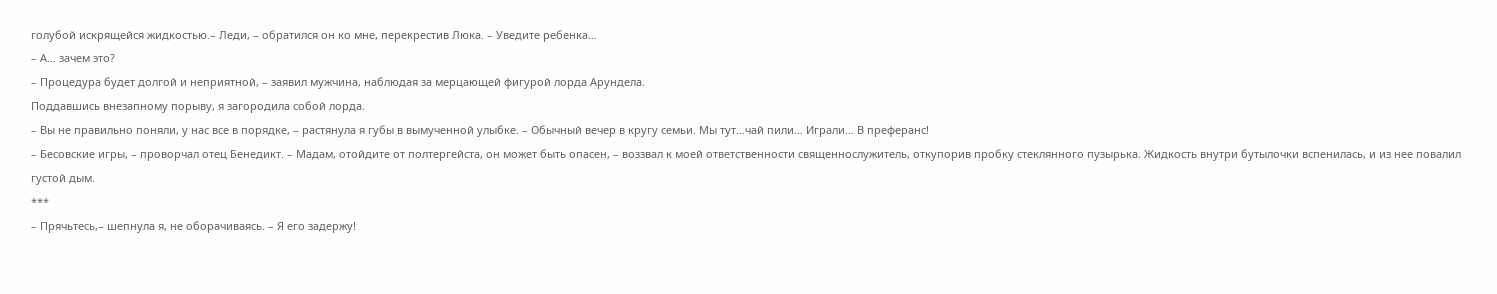голубой искрящейся жидкостью.– Леди, – обратился он ко мне, перекрестив Люка. – Уведите ребенка…
– А… зачем это?
– Процедура будет долгой и неприятной, – заявил мужчина, наблюдая за мерцающей фигурой лорда Арундела.
Поддавшись внезапному порыву, я загородила собой лорда.
– Вы не правильно поняли, у нас все в порядке, – растянула я губы в вымученной улыбке. – Обычный вечер в кругу семьи. Мы тут…чай пили… Играли… В преферанс!
– Бесовские игры, – проворчал отец Бенедикт. – Мадам, отойдите от полтергейста, он может быть опасен, – воззвал к моей ответственности священнослужитель, откупорив пробку стеклянного пузырька. Жидкость внутри бутылочки вспенилась, и из нее повалил густой дым.
***
– Прячьтесь,– шепнула я, не оборачиваясь. – Я его задержу!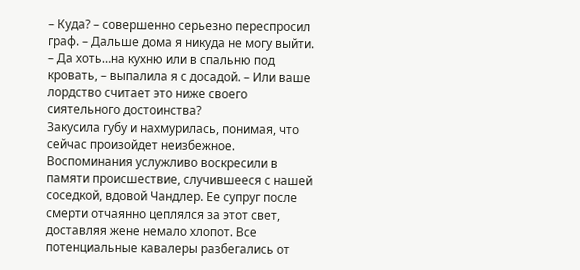– Куда? – совершенно серьезно переспросил граф. – Дальше дома я никуда не могу выйти.
– Да хоть…на кухню или в спальню под кровать, – выпалила я с досадой. – Или ваше лордство считает это ниже своего сиятельного достоинства?
Закусила губу и нахмурилась, понимая, что сейчас произойдет неизбежное. Воспоминания услужливо воскресили в памяти происшествие, случившееся с нашей соседкой, вдовой Чандлер. Ее супруг после смерти отчаянно цеплялся за этот свет, доставляя жене немало хлопот. Все потенциальные кавалеры разбегались от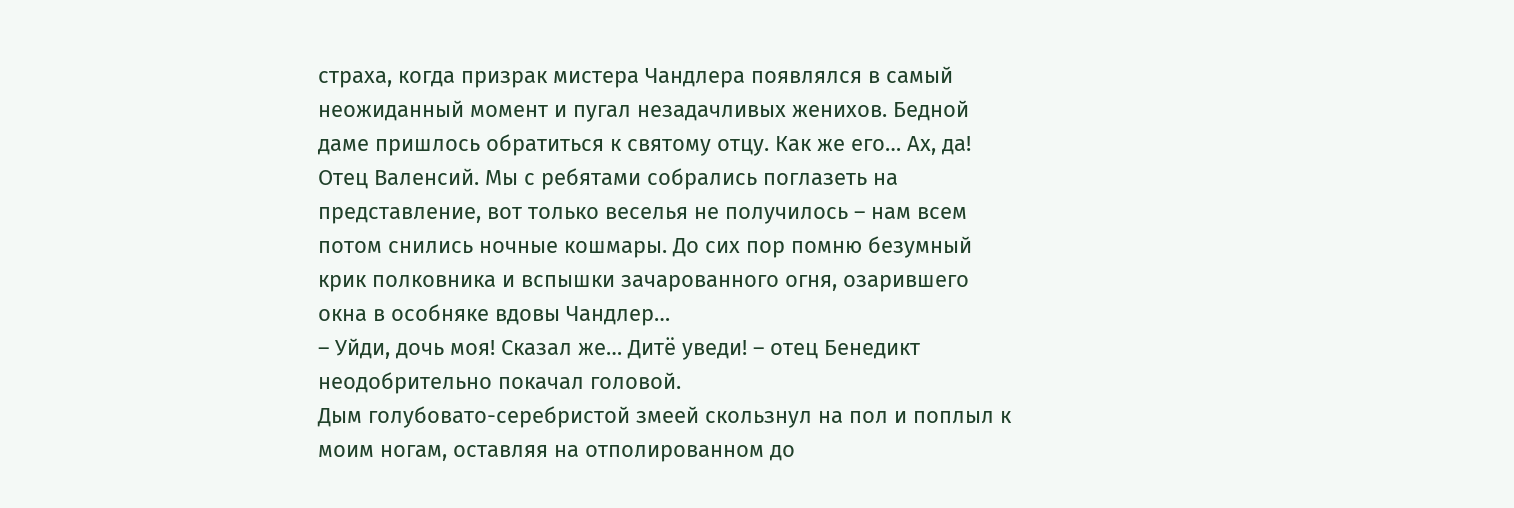страха, когда призрак мистера Чандлера появлялся в самый неожиданный момент и пугал незадачливых женихов. Бедной даме пришлось обратиться к святому отцу. Как же его… Ах, да! Отец Валенсий. Мы с ребятами собрались поглазеть на представление, вот только веселья не получилось – нам всем потом снились ночные кошмары. До сих пор помню безумный крик полковника и вспышки зачарованного огня, озарившего окна в особняке вдовы Чандлер…
– Уйди, дочь моя! Сказал же… Дитё уведи! – отец Бенедикт неодобрительно покачал головой.
Дым голубовато-серебристой змеей скользнул на пол и поплыл к моим ногам, оставляя на отполированном до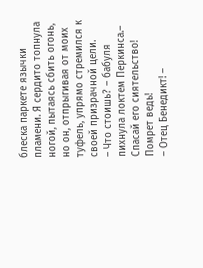блеска паркете язычки пламени. Я сердито топнула ногой, пытаясь сбить огонь, но он, отпрыгивая от моих туфель, упрямо стремился к своей призрачной цели.
– Что стоишь? – бабуля пихнула локтем Перкинса.– Спасай его сиятельство! Помрет ведь!
– Отец Бенедикт! –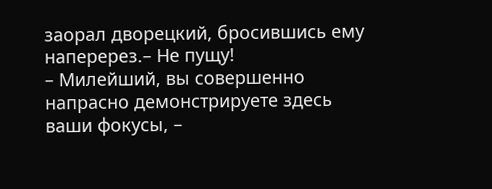заорал дворецкий, бросившись ему наперерез.– Не пущу!
– Милейший, вы совершенно напрасно демонстрируете здесь ваши фокусы, –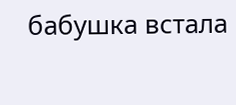бабушка встала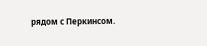рядом с Перкинсом.